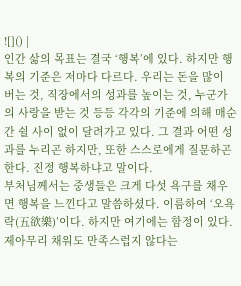![]() |
인간 삶의 목표는 결국 ‘행복’에 있다. 하지만 행복의 기준은 저마다 다르다. 우리는 돈을 많이 버는 것, 직장에서의 성과를 높이는 것, 누군가의 사랑을 받는 것 등등 각각의 기준에 의해 매순간 쉴 사이 없이 달려가고 있다. 그 결과 어떤 성과를 누리곤 하지만, 또한 스스로에게 질문하곤 한다. 진정 행복하냐고 말이다.
부처님께서는 중생들은 크게 다섯 욕구를 채우면 행복을 느낀다고 말씀하셨다. 이름하여 ‘오욕락(五欲樂)’이다. 하지만 여기에는 함정이 있다. 제아무리 채워도 만족스럽지 않다는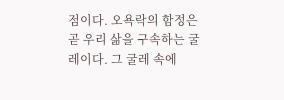점이다. 오욕락의 함정은 곧 우리 삶을 구속하는 굴레이다. 그 굴레 속에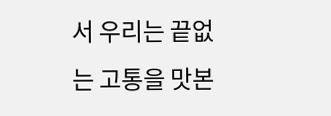서 우리는 끝없는 고통을 맛본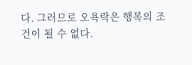다. 그러므로 오욕락은 행복의 조건이 될 수 없다.